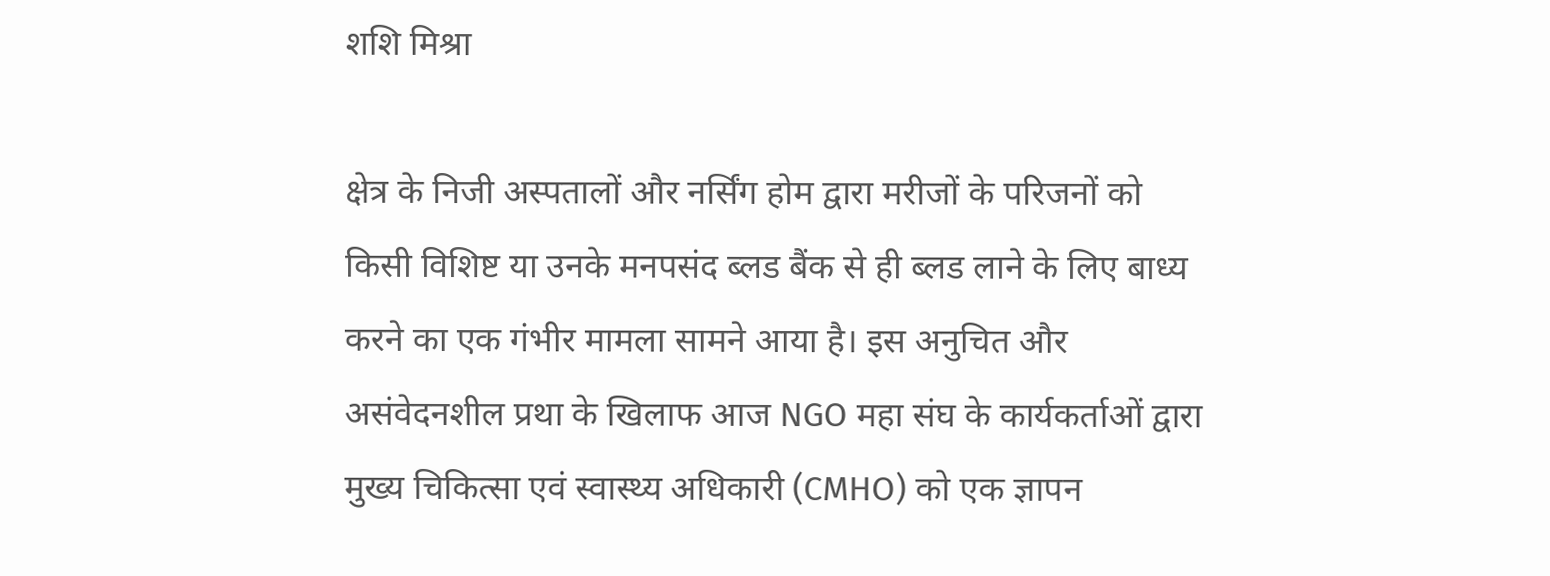शशि मिश्रा

क्षेत्र के निजी अस्पतालों और नर्सिंग होम द्वारा मरीजों के परिजनों को किसी विशिष्ट या उनके मनपसंद ब्लड बैंक से ही ब्लड लाने के लिए बाध्य करने का एक गंभीर मामला सामने आया है। इस अनुचित और असंवेदनशील प्रथा के खिलाफ आज NGO महा संघ के कार्यकर्ताओं द्वारा मुख्य चिकित्सा एवं स्वास्थ्य अधिकारी (CMHO) को एक ज्ञापन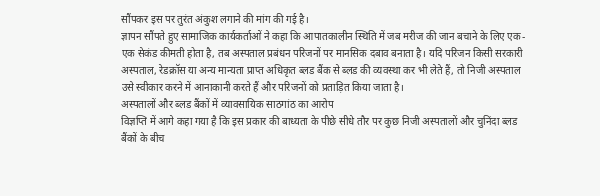सौंपकर इस पर तुरंत अंकुश लगाने की मांग की गई है।
ज्ञापन सौंपते हुए सामाजिक कार्यकर्ताओं ने कहा कि आपातकालीन स्थिति में जब मरीज की जान बचाने के लिए एक-एक सेकंड कीमती होता है, तब अस्पताल प्रबंधन परिजनों पर मानसिक दबाव बनाता है। यदि परिजन किसी सरकारी अस्पताल, रेडक्रॉस या अन्य मान्यता प्राप्त अधिकृत ब्लड बैंक से ब्लड की व्यवस्था कर भी लेते हैं, तो निजी अस्पताल उसे स्वीकार करने में आनाकानी करते हैं और परिजनों को प्रताड़ित किया जाता है।
अस्पतालों और ब्लड बैंकों में व्यावसायिक साठगांठ का आरोप
विज्ञप्ति में आगे कहा गया है कि इस प्रकार की बाध्यता के पीछे सीधे तौर पर कुछ निजी अस्पतालों और चुनिंदा ब्लड बैंकों के बीच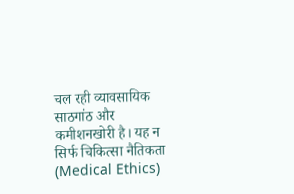चल रही व्यावसायिक साठगांठ और कमीशनखोरी है। यह न सिर्फ चिकित्सा नैतिकता (Medical Ethics)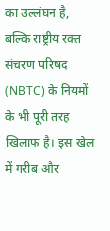का उल्लंघन है, बल्कि राष्ट्रीय रक्त संचरण परिषद (NBTC) के नियमों के भी पूरी तरह खिलाफ है। इस खेल में गरीब और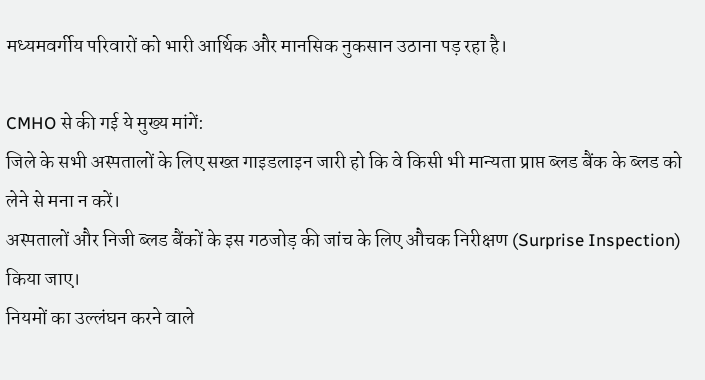मध्यमवर्गीय परिवारों को भारी आर्थिक और मानसिक नुकसान उठाना पड़ रहा है।

CMHO से की गई ये मुख्य मांगें:
जिले के सभी अस्पतालों के लिए सख्त गाइडलाइन जारी हो कि वे किसी भी मान्यता प्राप्त ब्लड बैंक के ब्लड को लेने से मना न करें।
अस्पतालों और निजी ब्लड बैंकों के इस गठजोड़ की जांच के लिए औचक निरीक्षण (Surprise Inspection) किया जाए।
नियमों का उल्लंघन करने वाले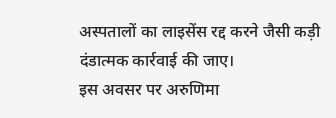अस्पतालों का लाइसेंस रद्द करने जैसी कड़ी दंडात्मक कार्रवाई की जाए।
इस अवसर पर अरुणिमा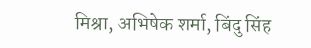मिश्रा, अभिषेक शर्मा, बिंदु सिंह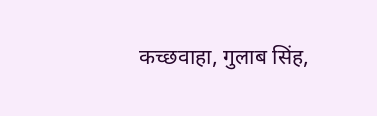कच्छवाहा, गुलाब सिंह,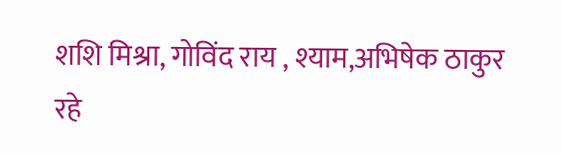शशि मिश्रा, गोविंद राय , श्याम,अभिषेक ठाकुर रहे